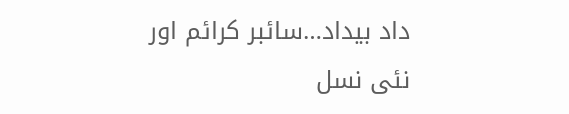داد بیداد…سائبر کرائم اور نئی نسل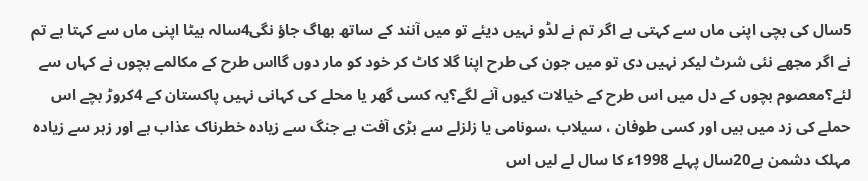5سال کی بچی اپنی ماں سے کہتی ہے اگر تم نے لڈو نہیں دیئے تو میں آنند کے ساتھ بھاگ جاؤ نگی4سالہ بیٹا اپنی ماں سے کہتا ہے تم نے اگر مجھے نئی شرٹ لیکر نہیں دی تو میں جون کی طرح اپنا گلا کاٹ کر خود کو مار دوں گااس طرح کے مکالمے بچوں نے کہاں سے لئے؟معصوم بچوں کے دل میں اس طرح کے خیالات کیوں آنے لگے؟یہ کسی گھر یا محلے کی کہانی نہیں پاکستان کے 4کروڑ بچے اس حملے کی زد میں ہیں اور کسی طوفان ، سیلاب ،سونامی یا زلزلے سے بڑی آفت ہے جنگ سے زیادہ خطرناک عذاب ہے اور زہر سے زیادہ مہلک دشمن ہے20سال پہلے 1998ء کا سال لے لیں اس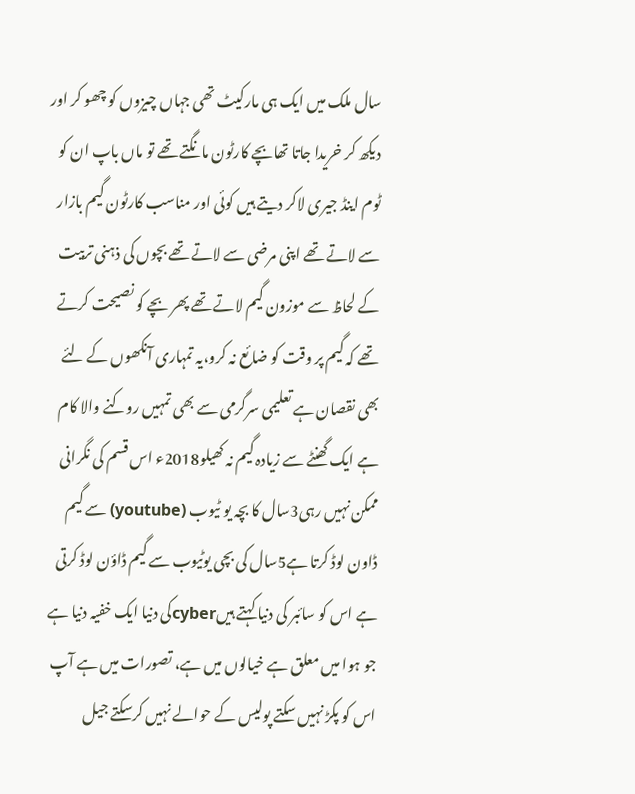سال ملک میں ایک ہی مارکیٹ تھی جہاں چیزوں کو چھو کر اور دیکھ کر خریدا جاتا تھابچے کارٹون مانگتے تھے تو ماں باپ ان کو ٹوم اینڈ جیری لاکر دیتے ہیں کوئی اور مناسب کارٹون گیم بازار سے لاتے تھے اپنی مرضی سے لاتے تھے بچوں کی ذہنی تربیت کے لحاظ سے موزون گیم لاتے تھے پھر بچے کو نصیحت کرتے تھے کہ گیم پر وقت کو ضائع نہ کرو،یہ تمہاری آنکھوں کے لئے بھی نقصان ہے تعلیمی سرگرمی سے بھی تمہیں روکنے والا کام ہے ایک گھنٹے سے زیادہ گیم نہ کھیلو2018ء اس قسم کی نگرانی ممکن نہیں رہی3سال کا بچہ یو ٹیوب (youtube) سے گیم ڈاون لوڈ کرتا ہے5سال کی بچی یوٹیوب سے گیم ڈاؤن لوڈ کرتی ہے اس کو سائبر کی دنیا کہتے ہیںcyberکی دنیا ایک خفیہ دنیا ہے جو ہوا میں معلق ہے خیالوں میں ہے، تصورات میں ہے آپ اس کو پکڑ نہیں سکتے پولیس کے حوالے نہیں کرسکتے جیل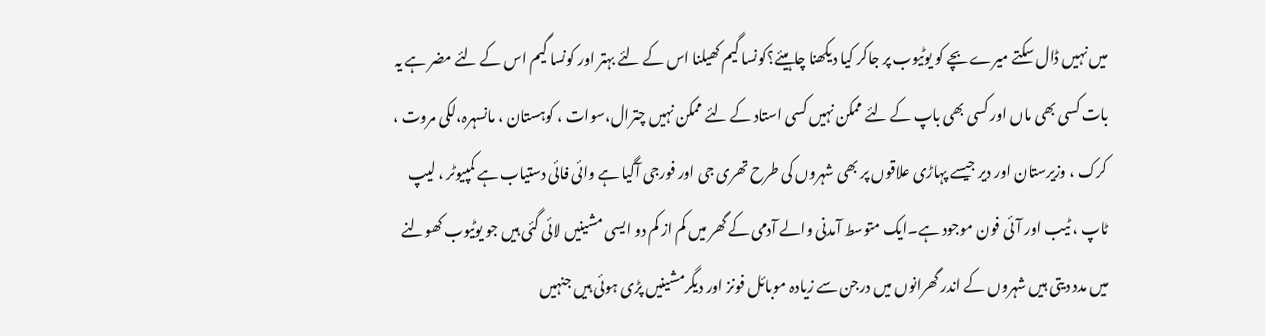میں نہیں ڈال سکتے میرے بچے کو یوٹیوب پر جاکر کیا دیکھنا چاہیئے؟کونسا گیم کھیلنا اس کے لئے بہتر اور کونسا گیم اس کے لئے مضر ہے یہ بات کسی بھی ماں اور کسی بھی باپ کے لئے ممکن نہیں کسی استاد کے لئے ممکن نہیں چترال،سوات ، کوہستان ، مانسہرہ،لکی مروت ، کرک ، وزیرستان اور دیر جیسے پہاڑی علاقوں پر بھی شہروں کی طرح تھری جی اور فورجی آگیا ہے وائی فائی دستیاب ہے کمپیوٹر ، لیپ ٹاپ ، ٹیب اور آئی فون موجود ہے۔ایک متوسط آمدنی والے آدمی کے گھر میں کم از کم دو ایسی مشینیں لائی گئی ہیں جو یوٹیوب کھولنے میں مدد دیتی ہیں شہروں کے اندر گھرانوں میں درجن سے زیادہ موبائل فونز اور دیگرمشینیں پڑی ہوئی ہیں جنہیں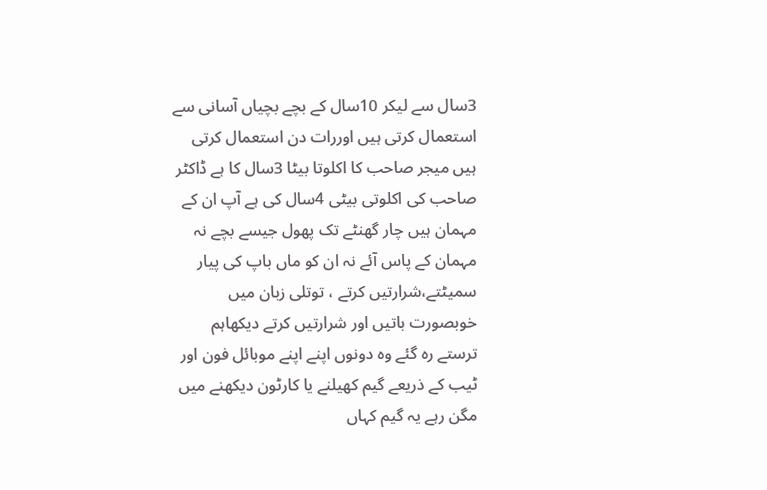3سال سے لیکر 10سال کے بچے بچیاں آسانی سے استعمال کرتی ہیں اوررات دن استعمال کرتی ہیں میجر صاحب کا اکلوتا بیٹا 3سال کا ہے ڈاکٹر صاحب کی اکلوتی بیٹی 4سال کی ہے آپ ان کے مہمان ہیں چار گھنٹے تک پھول جیسے بچے نہ مہمان کے پاس آئے نہ ان کو ماں باپ کی پیار سمیٹتے،شرارتیں کرتے ، توتلی زبان میں خوبصورت باتیں اور شرارتیں کرتے دیکھاہم ترستے رہ گئے وہ دونوں اپنے اپنے موبائل فون اور ٹیب کے ذریعے گیم کھیلنے یا کارٹون دیکھنے میں مگن رہے یہ گیم کہاں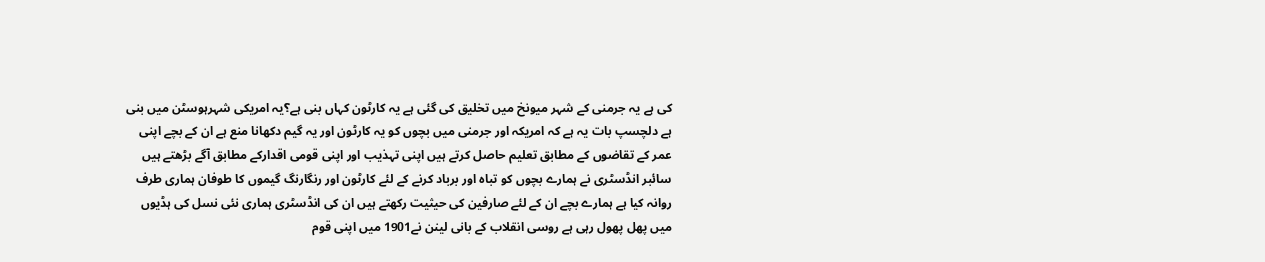کی ہے یہ جرمنی کے شہر میونخ میں تخلیق کی گئی ہے یہ کارٹون کہاں بنی ہے؟یہ امریکی شہرہوسٹن میں بنی ہے دلچسپ بات یہ ہے کہ امریکہ اور جرمنی میں بچوں کو یہ کارٹون اور یہ گیم دکھانا منع ہے ان کے بچے اپنی عمر کے تقاضوں کے مطابق تعلیم حاصل کرتے ہیں اپنی تہذیب اور اپنی قومی اقدارکے مطابق آگے بڑھتے ہیں سائبر انڈسٹری نے ہمارے بچوں کو تباہ اور برباد کرنے کے لئے کارٹون اور رنگارنگ گیموں کا طوفان ہماری طرف روانہ کیا ہے ہمارے بچے ان کے لئے صارفین کی حیثیت رکھتے ہیں ان کی انڈسٹری ہماری نئی نسل کی ہڈیوں میں پھل پھول رہی ہے روسی انقلاب کے بانی لینن نے1901 میں اپنی قوم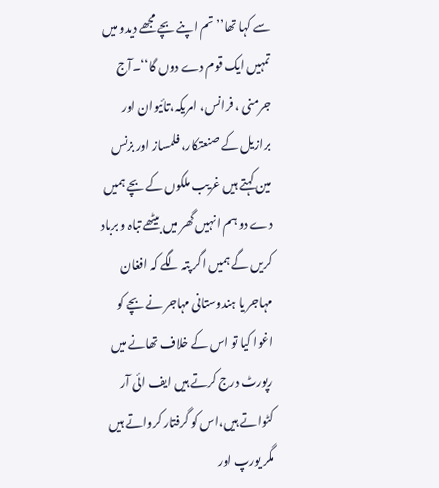سے کہا تھا’’تم اپنے بچے مجھے دیدو میں تمہیں ایک قوم دے دوں گا‘‘۔آج جرمنی ، فرانس، امریکہ،تائیوان اور برازیل کے صنعتکار، فلمساز اور بزنس مین کہتے ہیں غریب ملکوں کے بچے ہمیں دے دو ہم انہیں گھر میں بیٹھے تباہ و برباد کریں گے ہمیں اگر پتہ لگے کہ افغان مہاجر یا ہندوستانی مہاجر نے بچے کو اغوا کیا تو اس کے خلاف تھانے میں رپورٹ درج کرتے ہیں ایف ائی آر کٹواتے ہیں،اس کو گرفتار کرواتے ہیں مگر یورپ اور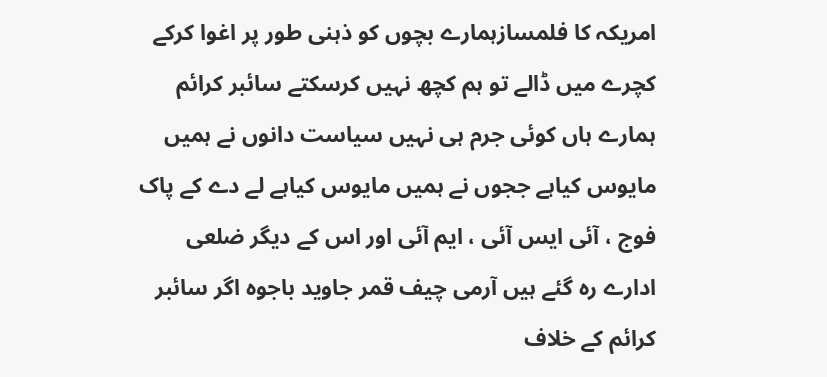امریکہ کا فلمسازہمارے بچوں کو ذہنی طور پر اغوا کرکے کچرے میں ڈالے تو ہم کچھ نہیں کرسکتے سائبر کرائم ہمارے ہاں کوئی جرم ہی نہیں سیاست دانوں نے ہمیں مایوس کیاہے ججوں نے ہمیں مایوس کیاہے لے دے کے پاک فوج ، آئی ایس آئی ، ایم آئی اور اس کے دیگر ضلعی ادارے رہ گئے ہیں آرمی چیف قمر جاوید باجوہ اگر سائبر کرائم کے خلاف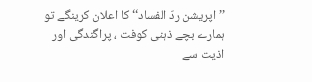’’ اپریشن ردّ الفساد‘‘کا اعلان کرینگے تو ہمارے بچے ذہنی کوفت ، پراگندگی اور اذیت سے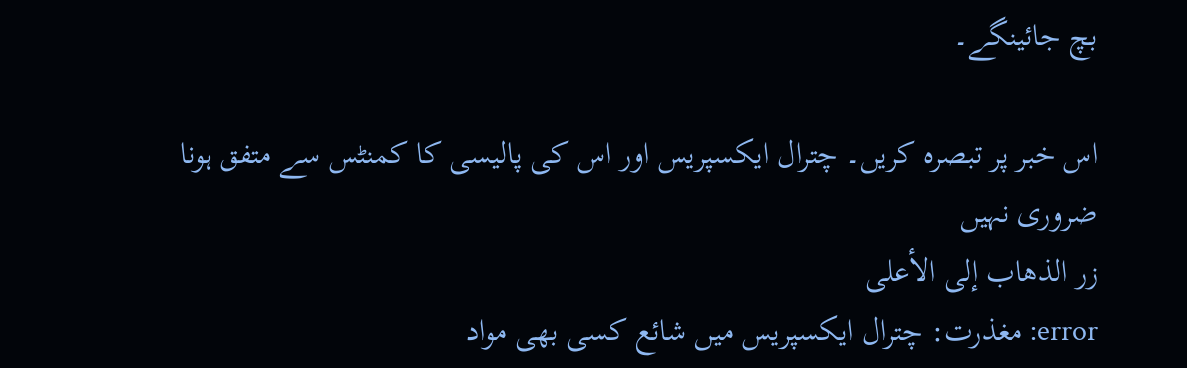بچ جائینگے۔

اس خبر پر تبصرہ کریں۔ چترال ایکسپریس اور اس کی پالیسی کا کمنٹس سے متفق ہونا ضروری نہیں
زر الذهاب إلى الأعلى
error: مغذرت: چترال ایکسپریس میں شائع کسی بھی مواد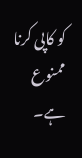کو کاپی کرنا ممنوع ہے۔